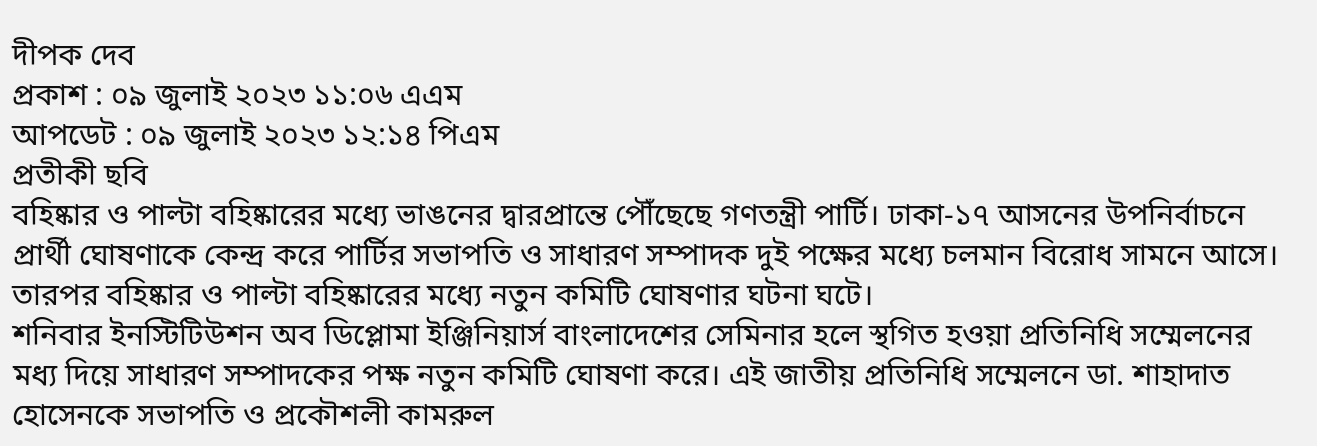দীপক দেব
প্রকাশ : ০৯ জুলাই ২০২৩ ১১:০৬ এএম
আপডেট : ০৯ জুলাই ২০২৩ ১২:১৪ পিএম
প্রতীকী ছবি
বহিষ্কার ও পাল্টা বহিষ্কারের মধ্যে ভাঙনের দ্বারপ্রান্তে পৌঁছেছে গণতন্ত্রী পার্টি। ঢাকা-১৭ আসনের উপনির্বাচনে প্রার্থী ঘোষণাকে কেন্দ্র করে পার্টির সভাপতি ও সাধারণ সম্পাদক দুই পক্ষের মধ্যে চলমান বিরোধ সামনে আসে। তারপর বহিষ্কার ও পাল্টা বহিষ্কারের মধ্যে নতুন কমিটি ঘোষণার ঘটনা ঘটে।
শনিবার ইনস্টিটিউশন অব ডিপ্লোমা ইঞ্জিনিয়ার্স বাংলাদেশের সেমিনার হলে স্থগিত হওয়া প্রতিনিধি সম্মেলনের মধ্য দিয়ে সাধারণ সম্পাদকের পক্ষ নতুন কমিটি ঘোষণা করে। এই জাতীয় প্রতিনিধি সম্মেলনে ডা. শাহাদাত হোসেনকে সভাপতি ও প্রকৌশলী কামরুল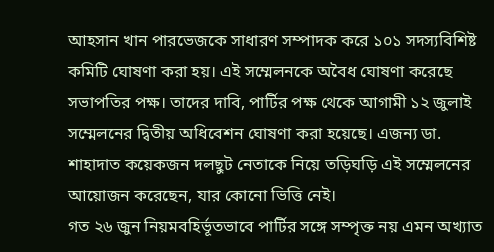আহসান খান পারভেজকে সাধারণ সম্পাদক করে ১০১ সদস্যবিশিষ্ট কমিটি ঘোষণা করা হয়। এই সম্মেলনকে অবৈধ ঘোষণা করেছে সভাপতির পক্ষ। তাদের দাবি, পার্টির পক্ষ থেকে আগামী ১২ জুলাই সম্মেলনের দ্বিতীয় অধিবেশন ঘোষণা করা হয়েছে। এজন্য ডা. শাহাদাত কয়েকজন দলছুট নেতাকে নিয়ে তড়িঘড়ি এই সম্মেলনের আয়োজন করেছেন, যার কোনো ভিত্তি নেই।
গত ২৬ জুন নিয়মবহির্ভূতভাবে পার্টির সঙ্গে সম্পৃক্ত নয় এমন অখ্যাত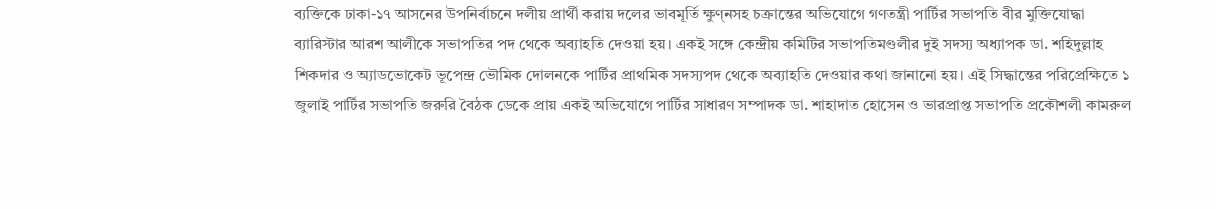ব্যক্তিকে ঢাকা-১৭ আসনের উপনির্বাচনে দলীয় প্রার্থী করায় দলের ভাবমূর্তি ক্ষুণ্নসহ চক্রান্তের অভিযোগে গণতন্ত্রী পার্টির সভাপতি বীর মুক্তিযোদ্ধা ব্যারিস্টার আরশ আলীকে সভাপতির পদ থেকে অব্যাহতি দেওয়া হয়। একই সঙ্গে কেন্দ্রীয় কমিটির সভাপতিমণ্ডলীর দুই সদস্য অধ্যাপক ডা. শহিদুল্লাহ শিকদার ও অ্যাডভোকেট ভূপেন্দ্র ভৌমিক দোলনকে পার্টির প্রাথমিক সদস্যপদ থেকে অব্যাহতি দেওয়ার কথা জানানো হয়। এই সিদ্ধান্তের পরিপ্রেক্ষিতে ১ জুলাই পার্টির সভাপতি জরুরি বৈঠক ডেকে প্রায় একই অভিযোগে পার্টির সাধারণ সম্পাদক ডা. শাহাদাত হোসেন ও ভারপ্রাপ্ত সভাপতি প্রকৌশলী কামরুল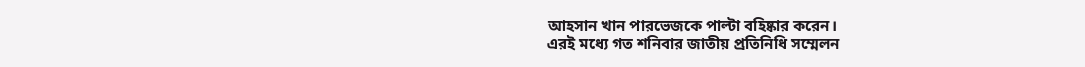আহসান খান পারভেজকে পাল্টা বহিষ্কার করেন।
এরই মধ্যে গত শনিবার জাতীয় প্রতিনিধি সম্মেলন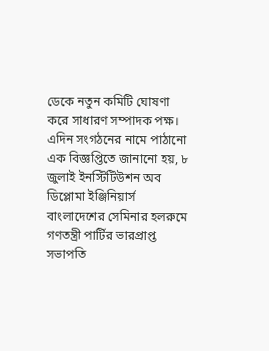ডেকে নতুন কমিটি ঘোষণা করে সাধারণ সম্পাদক পক্ষ। এদিন সংগঠনের নামে পাঠানো এক বিজ্ঞপ্তিতে জানানো হয়, ৮ জুলাই ইনস্টিটিউশন অব ডিপ্লোমা ইঞ্জিনিয়ার্স বাংলাদেশের সেমিনার হলরুমে গণতন্ত্রী পার্টির ভারপ্রাপ্ত সভাপতি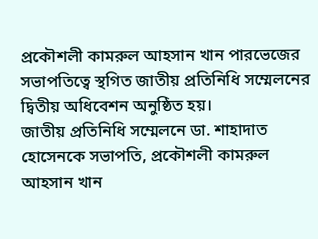প্রকৌশলী কামরুল আহসান খান পারভেজের সভাপতিত্বে স্থগিত জাতীয় প্রতিনিধি সম্মেলনের দ্বিতীয় অধিবেশন অনুষ্ঠিত হয়।
জাতীয় প্রতিনিধি সম্মেলনে ডা. শাহাদাত হোসেনকে সভাপতি, প্রকৌশলী কামরুল আহসান খান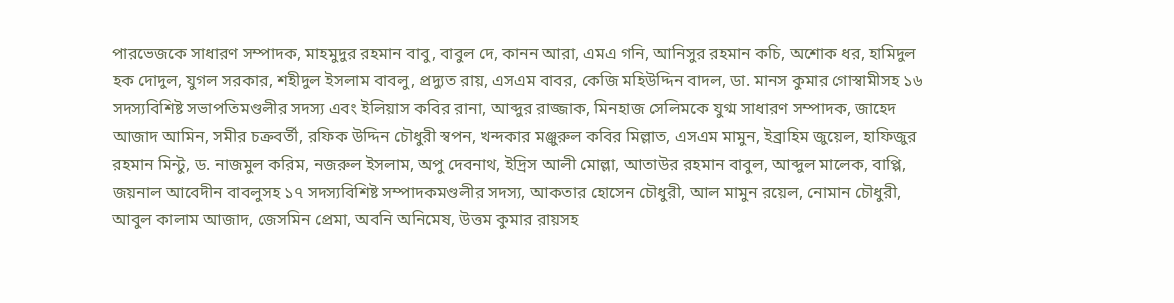পারভেজকে সাধারণ সম্পাদক, মাহমুদুর রহমান বাবু, বাবুল দে, কানন আরা, এমএ গনি, আনিসুর রহমান কচি, অশোক ধর, হামিদুল হক দোদুল, যুগল সরকার, শহীদুল ইসলাম বাবলু, প্রদ্যুত রায়, এসএম বাবর, কেজি মহিউদ্দিন বাদল, ডা. মানস কুমার গোস্বামীসহ ১৬ সদস্যবিশিষ্ট সভাপতিমণ্ডলীর সদস্য এবং ইলিয়াস কবির রানা, আব্দুর রাজ্জাক, মিনহাজ সেলিমকে যুগ্ম সাধারণ সম্পাদক, জাহেদ আজাদ আমিন, সমীর চক্রবর্তী, রফিক উদ্দিন চৌধুরী স্বপন, খন্দকার মঞ্জুরুল কবির মিল্লাত, এসএম মামুন, ইব্রাহিম জুয়েল, হাফিজুর রহমান মিন্টু, ড. নাজমুল করিম, নজরুল ইসলাম, অপু দেবনাথ, ইদ্রিস আলী মোল্লা, আতাউর রহমান বাবুল, আব্দুল মালেক, বাপ্পি, জয়নাল আবেদীন বাবলুসহ ১৭ সদস্যবিশিষ্ট সম্পাদকমণ্ডলীর সদস্য, আকতার হোসেন চৌধুরী, আল মামুন রয়েল, নোমান চৌধুরী, আবুল কালাম আজাদ, জেসমিন প্রেমা, অবনি অনিমেষ, উত্তম কুমার রায়সহ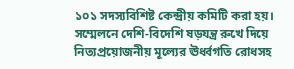১০১ সদস্যবিশিষ্ট কেন্দ্রীয় কমিটি করা হয়।
সম্মেলনে দেশি-বিদেশি ষড়যন্ত্র রুখে দিয়ে নিত্যপ্রয়োজনীয় মূল্যের ঊর্ধ্বগতি রোধসহ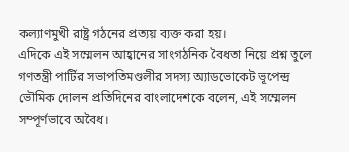কল্যাণমুখী রাষ্ট্র গঠনের প্রত্যয় ব্যক্ত করা হয়।
এদিকে এই সম্মেলন আহ্বানের সাংগঠনিক বৈধতা নিয়ে প্রশ্ন তুলে গণতন্ত্রী পার্টির সভাপতিমণ্ডলীর সদস্য অ্যাডভোকেট ভূপেন্দ্র ভৌমিক দোলন প্রতিদিনের বাংলাদেশকে বলেন, এই সম্মেলন সম্পূর্ণভাবে অবৈধ।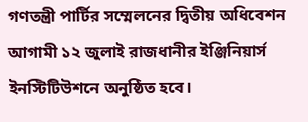গণতন্ত্রী পার্টির সম্মেলনের দ্বিতীয় অধিবেশন আগামী ১২ জুলাই রাজধানীর ইঞ্জিনিয়ার্স ইনস্টিটিউশনে অনুষ্ঠিত হবে।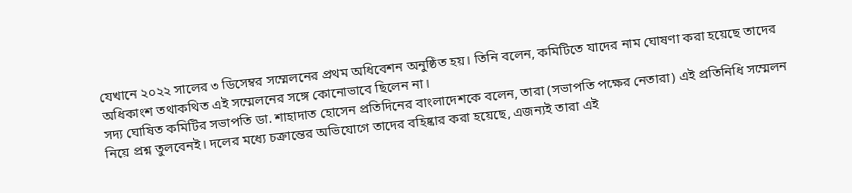যেখানে ২০২২ সালের ৩ ডিসেম্বর সম্মেলনের প্রথম অধিবেশন অনুষ্ঠিত হয়। তিনি বলেন, কমিটিতে যাদের নাম ঘোষণা করা হয়েছে তাদের অধিকাংশ তথাকথিত এই সম্মেলনের সঙ্গে কোনোভাবে ছিলেন না।
সদ্য ঘোষিত কমিটির সভাপতি ডা. শাহাদাত হোসেন প্রতিদিনের বাংলাদেশকে বলেন, তারা (সভাপতি পক্ষের নেতারা) এই প্রতিনিধি সম্মেলন নিয়ে প্রশ্ন তুলবেনই। দলের মধ্যে চক্রান্তের অভিযোগে তাদের বহিষ্কার করা হয়েছে, এজন্যই তারা এই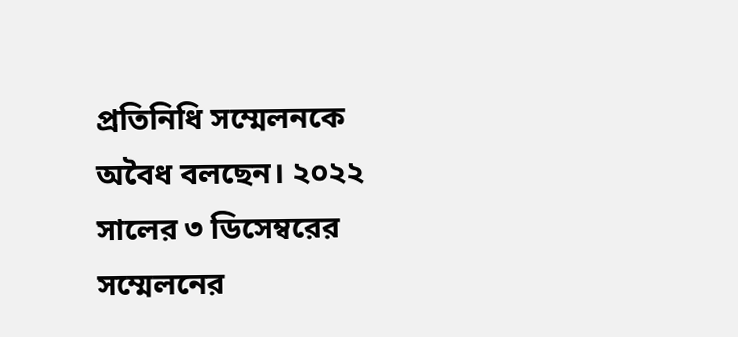প্রতিনিধি সম্মেলনকে অবৈধ বলছেন। ২০২২ সালের ৩ ডিসেম্বরের সম্মেলনের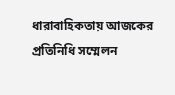ধারাবাহিকতায় আজকের প্রতিনিধি সম্মেলন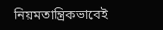নিয়মতান্ত্রিকভাবেই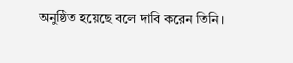অনুষ্ঠিত হয়েছে বলে দাবি করেন তিনি।